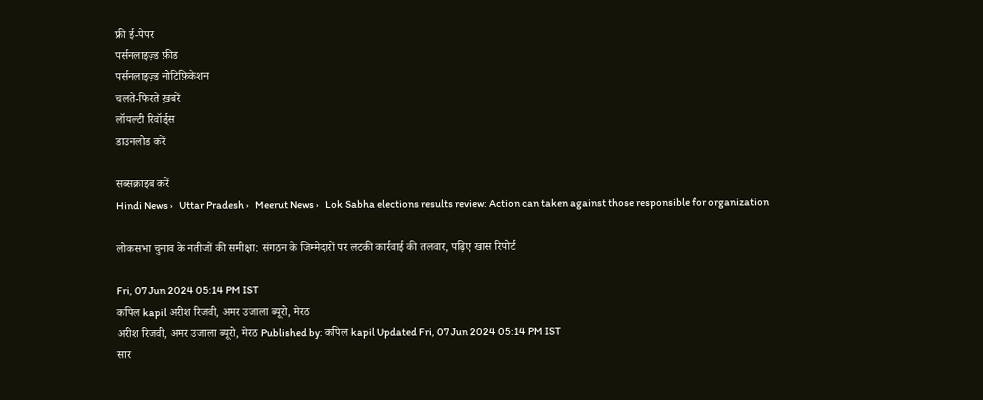फ्री ई-पेपर
पर्सनलाइज़्ड फ़ीड
पर्सनलाइज़्ड नोटिफ़िकेशन
चलते-फिरते ख़बरें
लॉयल्टी रिवॉर्ड्स
डाउनलोड करें

सब्सक्राइब करें
Hindi News ›   Uttar Pradesh ›   Meerut News ›   Lok Sabha elections results review: Action can taken against those responsible for organization

लोकसभा चुनाव के नतीजों की समीक्षा: संगठन के जिम्मेदारों पर लटकी कार्रवाई की तलवार, पढ़िए खास रिपोर्ट

Fri, 07 Jun 2024 05:14 PM IST
कपिल kapil अरीश रिजवी, अमर उजाला ब्यूरो, मेरठ
अरीश रिजवी, अमर उजाला ब्यूरो, मेरठ Published by: कपिल kapil Updated Fri, 07 Jun 2024 05:14 PM IST
सार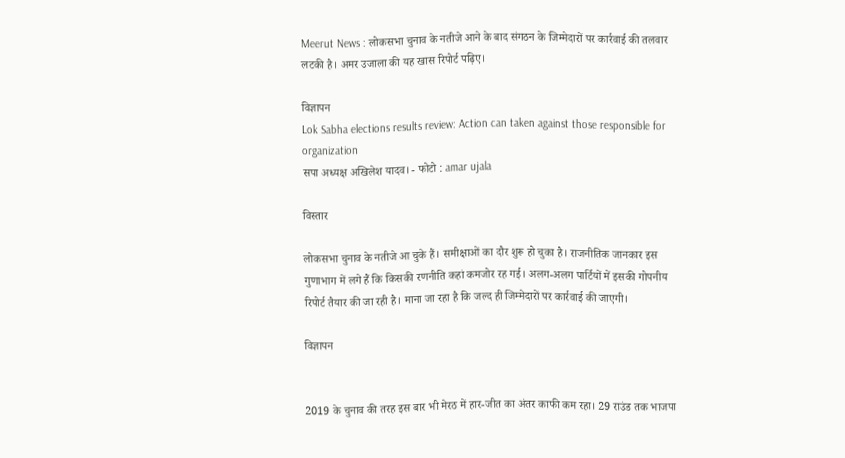Meerut News : लोकसभा चुनाव के नतीजे आने के बाद संगठन के जिम्मेदारों पर कार्रवाई की तलवार लटकी है। अमर उजाला की यह खास रिपोर्ट पढ़िए।

विज्ञापन
Lok Sabha elections results review: Action can taken against those responsible for organization
सपा अध्यक्ष अखिलेश यादव। - फोटो : amar ujala

विस्तार

लोकसभा चुनाव के नतीजे आ चुके हैं। समीक्षाओं का दौर शुरू हो चुका है। राजनीतिक जानकार इस गुणाभाग में लगे हैं कि किसकी रणनीति कहां कमजोर रह गई। अलग-अलग पार्टियों में इसकी गोपनीय रिपोर्ट तैयार की जा रही है। माना जा रहा है कि जल्द ही जिम्मेदारों पर कार्रवाई की जाएगी।

विज्ञापन


2019 के चुनाव की तरह इस बार भी मेरठ में हार-जीत का अंतर काफी कम रहा। 29 राउंड तक भाजपा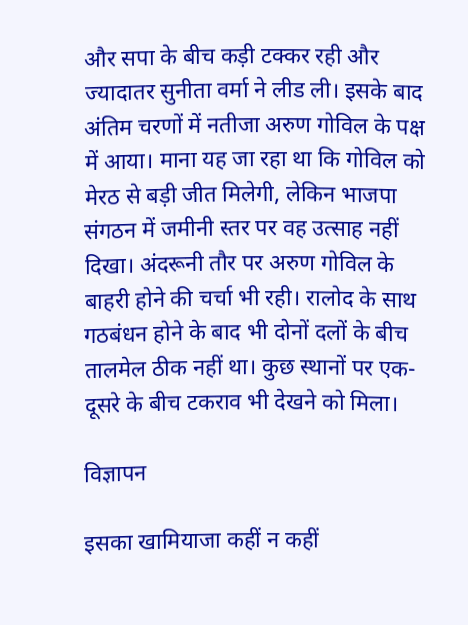और सपा के बीच कड़ी टक्कर रही और ज्यादातर सुनीता वर्मा ने लीड ली। इसके बाद अंतिम चरणों में नतीजा अरुण गोविल के पक्ष में आया। माना यह जा रहा था कि गोविल को मेरठ से बड़ी जीत मिलेगी, लेकिन भाजपा संगठन में जमीनी स्तर पर वह उत्साह नहीं दिखा। अंदरूनी तौर पर अरुण गोविल के बाहरी होने की चर्चा भी रही। रालोद के साथ गठबंधन होने के बाद भी दोनों दलों के बीच तालमेल ठीक नहीं था। कुछ स्थानों पर एक-दूसरे के बीच टकराव भी देखने को मिला।

विज्ञापन

इसका खामियाजा कहीं न कहीं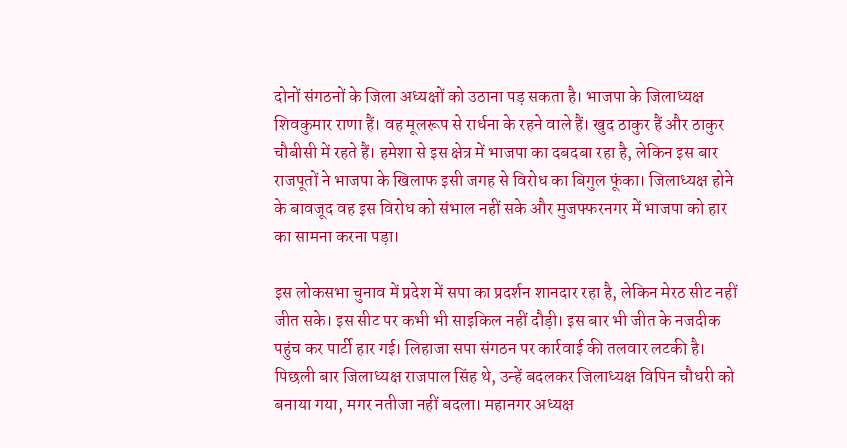दोनों संगठनों के जिला अध्यक्षों को उठाना पड़ सकता है। भाजपा के जिलाध्यक्ष शिवकुमार राणा हैं। वह मूलरूप से रार्धना के रहने वाले हैं। खुद ठाकुर हैं और ठाकुर चौबीसी में रहते हैं। हमेशा से इस क्षेत्र में भाजपा का दबदबा रहा है, लेकिन इस बार राजपूतों ने भाजपा के खिलाफ इसी जगह से विरोध का बिगुल फूंका। जिलाध्यक्ष होने के बावजूद वह इस विरोध को संभाल नहीं सके और मुजफ्फरनगर में भाजपा को हार का सामना करना पड़ा।

इस लोकसभा चुनाव में प्रदेश में सपा का प्रदर्शन शानदार रहा है, लेकिन मेरठ सीट नहीं जीत सके। इस सीट पर कभी भी साइकिल नहीं दौड़ी। इस बार भी जीत के नजदीक पहुंच कर पार्टी हार गई। लिहाजा सपा संगठन पर कार्रवाई की तलवार लटकी है। पिछली बार जिलाध्यक्ष राजपाल सिंह थे, उन्हें बदलकर जिलाध्यक्ष विपिन चौधरी को बनाया गया, मगर नतीजा नहीं बदला। महानगर अध्यक्ष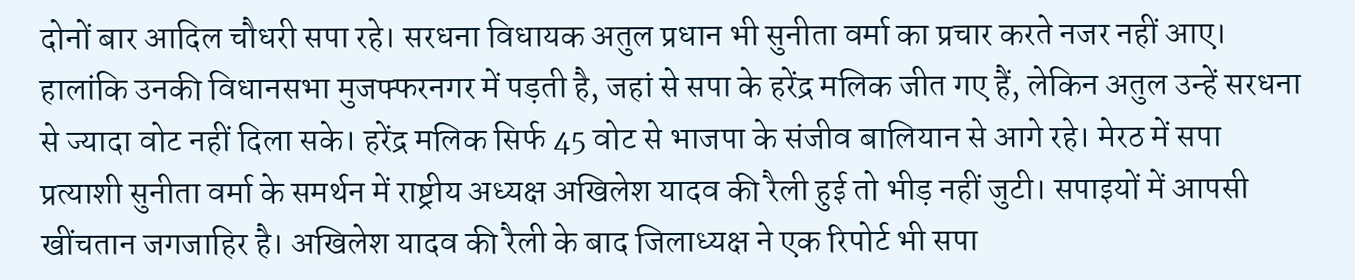दोनों बार आदिल चौधरी सपा रहे। सरधना विधायक अतुल प्रधान भी सुनीता वर्मा का प्रचार करते नजर नहीं आए। हालांकि उनकी विधानसभा मुजफ्फरनगर में पड़ती है, जहां से सपा के हरेंद्र मलिक जीत गए हैं, लेकिन अतुल उन्हें सरधना से ज्यादा वोट नहीं दिला सके। हरेंद्र मलिक सिर्फ 45 वोट से भाजपा के संजीव बालियान से आगे रहे। मेरठ में सपा प्रत्याशी सुनीता वर्मा के समर्थन में राष्ट्रीय अध्यक्ष अखिलेश यादव की रैली हुई तो भीड़ नहीं जुटी। सपाइयों में आपसी खींचतान जगजाहिर है। अखिलेश यादव की रैली के बाद जिलाध्यक्ष ने एक रिपोर्ट भी सपा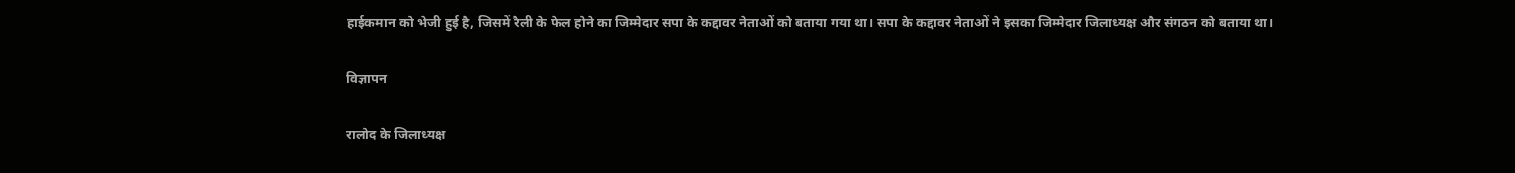हाईकमान को भेजी हुई है, जिसमें रैली के फेल होने का जिम्मेदार सपा के कद्दावर नेताओं को बताया गया था। सपा के कद्दावर नेताओं ने इसका जिम्मेदार जिलाध्यक्ष और संगठन को बताया था।

विज्ञापन

रालोद के जिलाध्यक्ष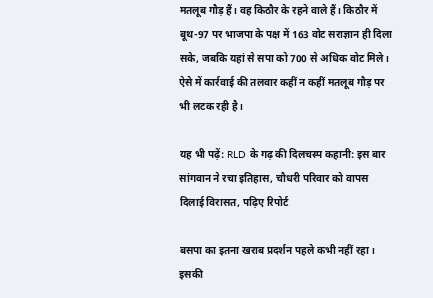मतलूब गौड़ हैं। वह किठौर के रहने वाले हैं। किठौर में बूथ-97 पर भाजपा के पक्ष में 163 वोट सराज्ञान ही दिला सके, जबकि यहां से सपा को 700 से अधिक वोट मिले। ऐसे में कार्रवाई की तलवार कहीं न कहीं मतलूब गौड़ पर भी लटक रही है।

यह भी पढ़ें: RLD के गढ़ की दिलचस्प कहानी: इस बार सांगवान ने रचा इतिहास, चौधरी परिवार को वापस दिलाई विरासत, पढ़िए रिपोर्ट

बसपा का इतना खराब प्रदर्शन पहले कभी नहीं रहा। इसकी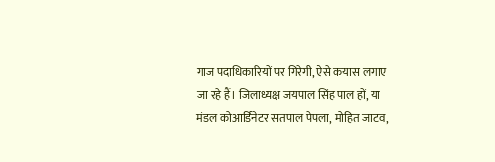गाज पदाधिकारियों पर गिरेगी, ऐसे कयास लगाए जा रहे हैं। जिलाध्यक्ष जयपाल सिंह पाल हों, या मंडल कोआर्डिनेटर सतपाल पेपला, मोहित जाटव,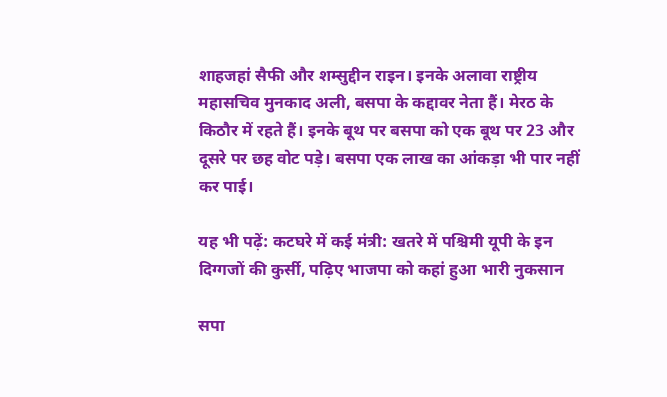शाहजहां सैफी और शम्सुद्दीन राइन। इनके अलावा राष्ट्रीय महासचिव मुनकाद अली, बसपा के कद्दावर नेता हैं। मेरठ के किठौर में रहते हैं। इनके बूथ पर बसपा को एक बूथ पर 23 और दूसरे पर छह वोट पड़े। बसपा एक लाख का आंकड़ा भी पार नहीं कर पाई।

यह भी पढ़ें: कटघरे में कई मंत्री: खतरे में पश्चिमी यूपी के इन दिग्गजों की कुर्सी, पढ़िए भाजपा को कहां हुआ भारी नुकसान

सपा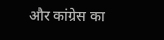और कांग्रेस का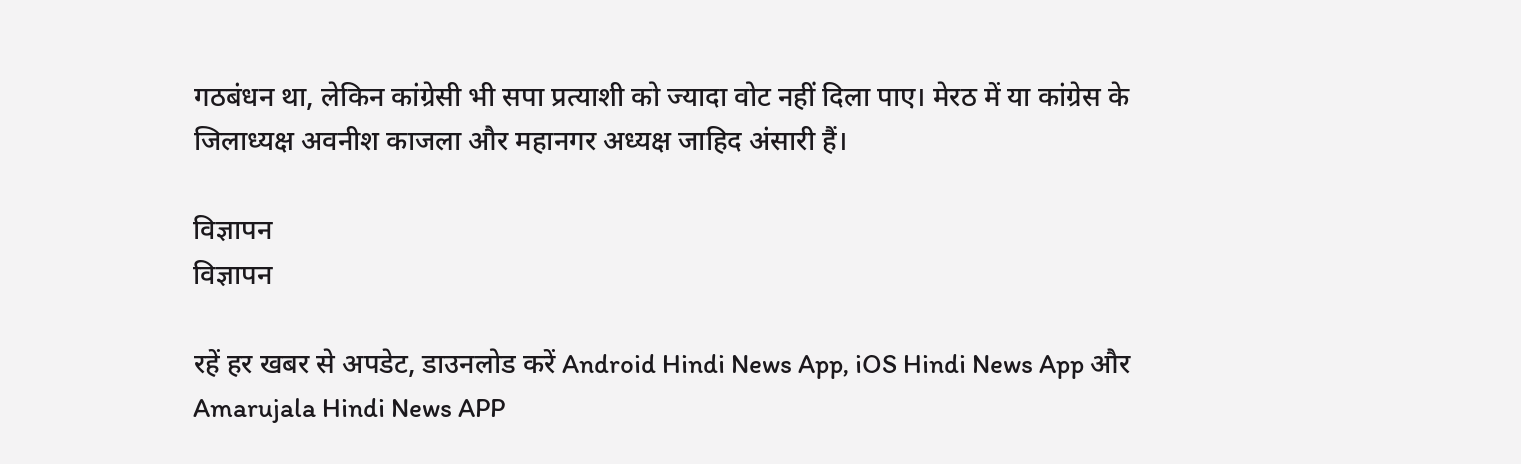गठबंधन था, लेकिन कांग्रेसी भी सपा प्रत्याशी को ज्यादा वोट नहीं दिला पाए। मेरठ में या कांग्रेस के जिलाध्यक्ष अवनीश काजला और महानगर अध्यक्ष जाहिद अंसारी हैं।

विज्ञापन
विज्ञापन

रहें हर खबर से अपडेट, डाउनलोड करें Android Hindi News App, iOS Hindi News App और Amarujala Hindi News APP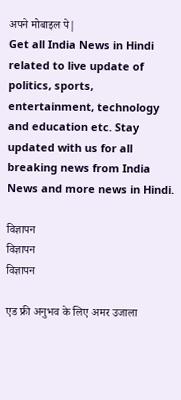अपने मोबाइल पे|
Get all India News in Hindi related to live update of politics, sports, entertainment, technology and education etc. Stay updated with us for all breaking news from India News and more news in Hindi.

विज्ञापन
विज्ञापन
विज्ञापन

एड फ्री अनुभव के लिए अमर उजाला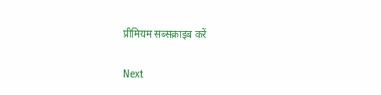प्रीमियम सब्सक्राइब करें

Next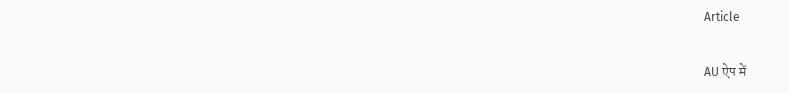Article

AU ऐप में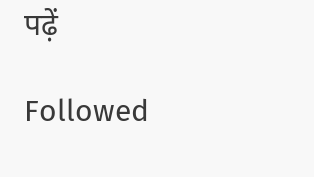पढ़ें

Followed